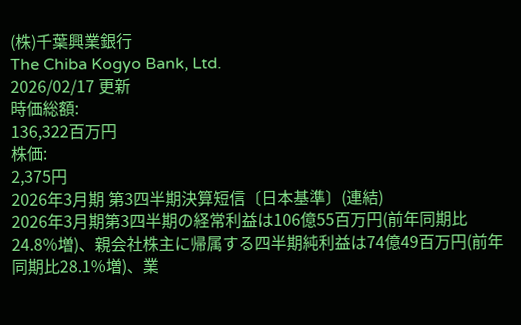(株)千葉興業銀行
The Chiba Kogyo Bank, Ltd.
2026/02/17 更新
時価総額:
136,322百万円
株価:
2,375円
2026年3月期 第3四半期決算短信〔日本基準〕(連結)
2026年3月期第3四半期の経常利益は106億55百万円(前年同期比24.8%増)、親会社株主に帰属する四半期純利益は74億49百万円(前年同期比28.1%増)、業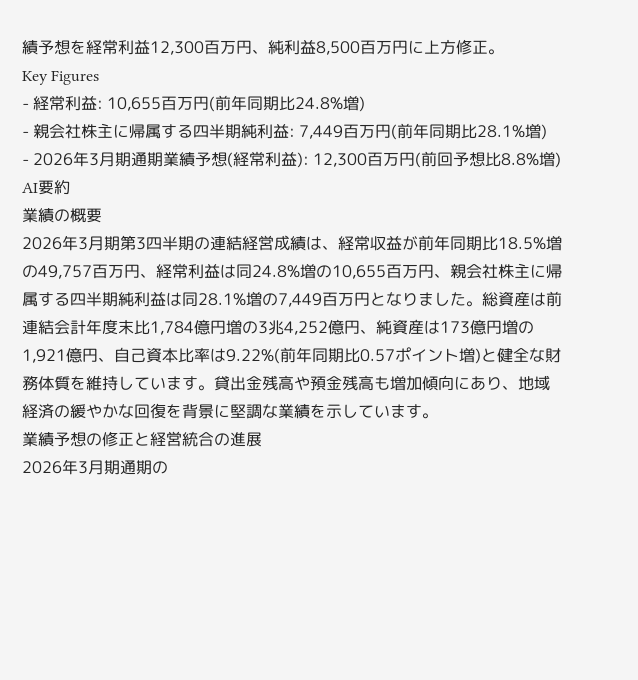績予想を経常利益12,300百万円、純利益8,500百万円に上方修正。
Key Figures
- 経常利益: 10,655百万円(前年同期比24.8%増)
- 親会社株主に帰属する四半期純利益: 7,449百万円(前年同期比28.1%増)
- 2026年3月期通期業績予想(経常利益): 12,300百万円(前回予想比8.8%増)
AI要約
業績の概要
2026年3月期第3四半期の連結経営成績は、経常収益が前年同期比18.5%増の49,757百万円、経常利益は同24.8%増の10,655百万円、親会社株主に帰属する四半期純利益は同28.1%増の7,449百万円となりました。総資産は前連結会計年度末比1,784億円増の3兆4,252億円、純資産は173億円増の1,921億円、自己資本比率は9.22%(前年同期比0.57ポイント増)と健全な財務体質を維持しています。貸出金残高や預金残高も増加傾向にあり、地域経済の緩やかな回復を背景に堅調な業績を示しています。
業績予想の修正と経営統合の進展
2026年3月期通期の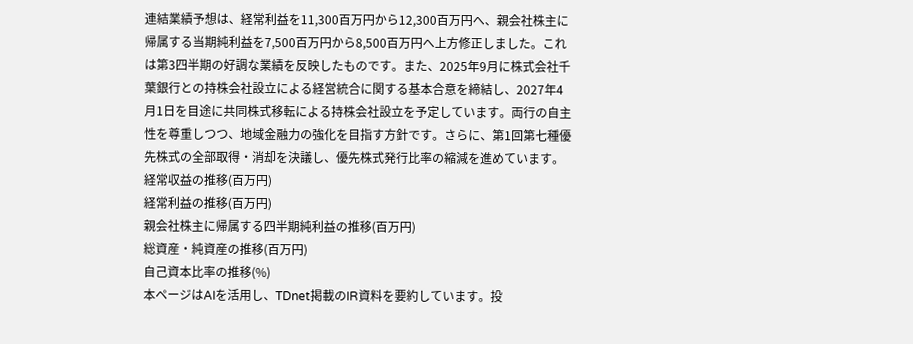連結業績予想は、経常利益を11,300百万円から12,300百万円へ、親会社株主に帰属する当期純利益を7,500百万円から8,500百万円へ上方修正しました。これは第3四半期の好調な業績を反映したものです。また、2025年9月に株式会社千葉銀行との持株会社設立による経営統合に関する基本合意を締結し、2027年4月1日を目途に共同株式移転による持株会社設立を予定しています。両行の自主性を尊重しつつ、地域金融力の強化を目指す方針です。さらに、第1回第七種優先株式の全部取得・消却を決議し、優先株式発行比率の縮減を進めています。
経常収益の推移(百万円)
経常利益の推移(百万円)
親会社株主に帰属する四半期純利益の推移(百万円)
総資産・純資産の推移(百万円)
自己資本比率の推移(%)
本ページはAIを活用し、TDnet掲載のIR資料を要約しています。投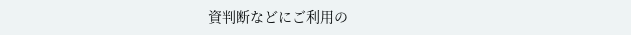資判断などにご利用の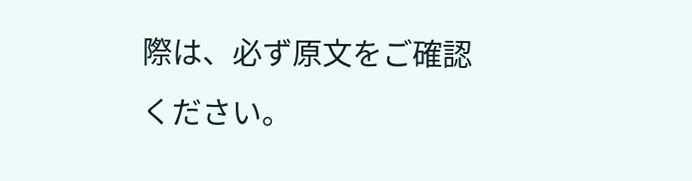際は、必ず原文をご確認ください。